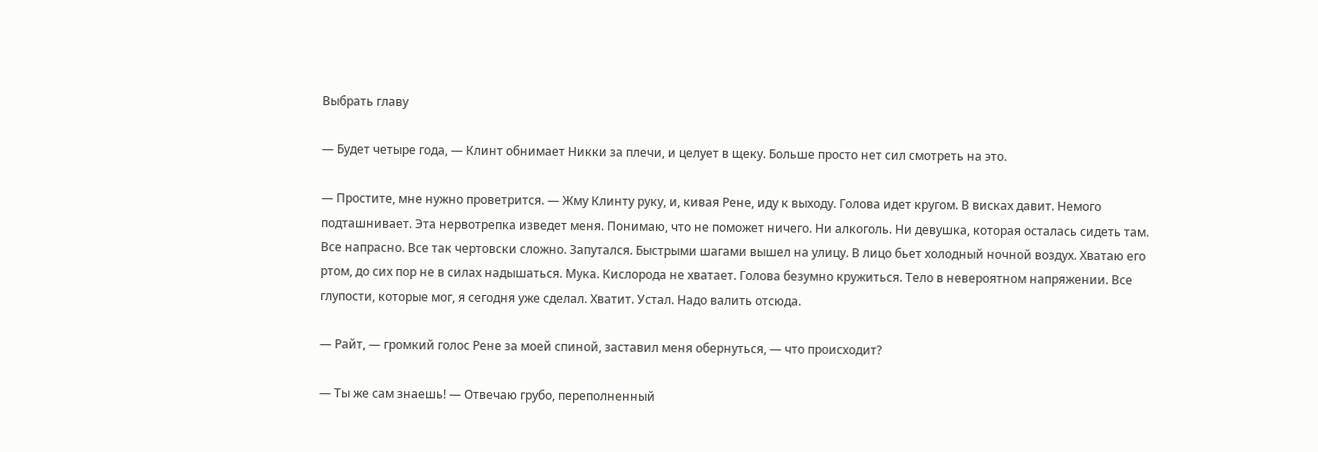Выбрать главу

— Будет четыре года, — Клинт обнимает Никки за плечи, и целует в щеку. Больше просто нет сил смотреть на это.

— Простите, мне нужно проветрится. — Жму Клинту руку, и, кивая Рене, иду к выходу. Голова идет кругом. В висках давит. Немого подташнивает. Эта нервотрепка изведет меня. Понимаю, что не поможет ничего. Ни алкоголь. Ни девушка, которая осталась сидеть там. Все напрасно. Все так чертовски сложно. Запутался. Быстрыми шагами вышел на улицу. В лицо бьет холодный ночной воздух. Хватаю его ртом, до сих пор не в силах надышаться. Мука. Кислорода не хватает. Голова безумно кружиться. Тело в невероятном напряжении. Все глупости, которые мог, я сегодня уже сделал. Хватит. Устал. Надо валить отсюда.

— Райт, — громкий голос Рене за моей спиной, заставил меня обернуться, — что происходит?

— Ты же сам знаешь! — Отвечаю грубо, переполненный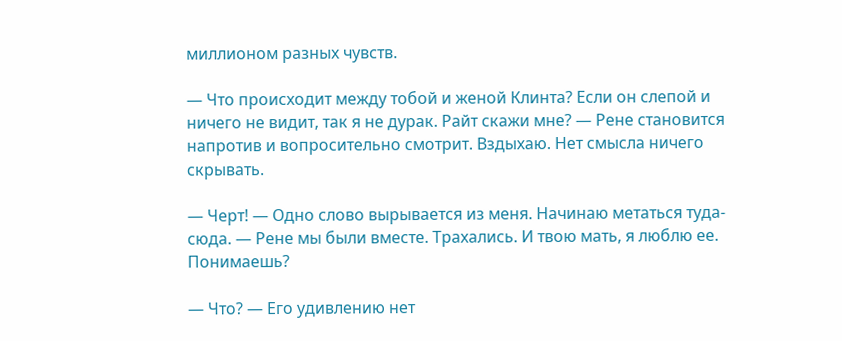миллионом разных чувств.

— Что происходит между тобой и женой Клинта? Если он слепой и ничего не видит, так я не дурак. Райт скажи мне? — Рене становится напротив и вопросительно смотрит. Вздыхаю. Нет смысла ничего скрывать.

— Черт! — Одно слово вырывается из меня. Начинаю метаться туда-сюда. — Рене мы были вместе. Трахались. И твою мать, я люблю ее. Понимаешь?

— Что? — Его удивлению нет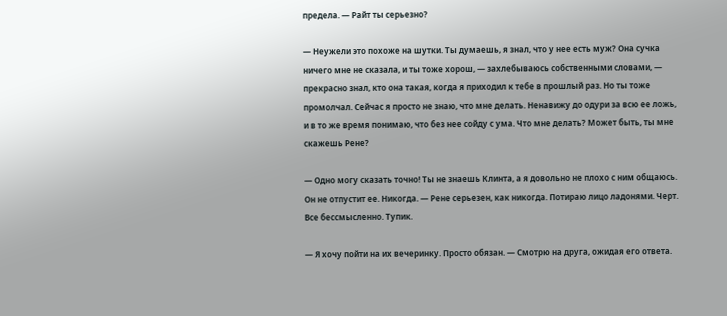предела. — Райт ты серьезно?

— Неужели это похоже на шутки. Ты думаешь, я знал, что у нее есть муж? Она сучка ничего мне не сказала, и ты тоже хорош, — захлебываюсь собственными словами, — прекрасно знал, кто она такая, когда я приходил к тебе в прошлый раз. Но ты тоже промолчал. Сейчас я просто не знаю, что мне делать. Ненавижу до одури за всю ее ложь, и в то же время понимаю, что без нее сойду с ума. Что мне делать? Может быть, ты мне скажешь Рене?

— Одно могу сказать точно! Ты не знаешь Клинта, а я довольно не плохо с ним общаюсь. Он не отпустит ее. Никогда. — Рене серьезен, как никогда. Потираю лицо ладонями. Черт. Все бессмысленно. Тупик.

— Я хочу пойти на их вечеринку. Просто обязан. — Смотрю на друга, ожидая его ответа.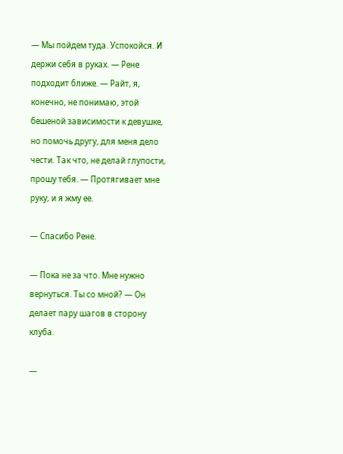— Мы пойдем туда. Успокойся. И держи себя в руках. — Рене подходит ближе. — Райт, я, конечно, не понимаю, этой бешеной зависимости к девушке, но помочь другу, для меня дело чести. Так что, не делай глупости, прошу тебя. — Протягивает мне руку, и я жму ее.

— Спасибо Рене.

— Пока не за что. Мне нужно вернуться. Ты со мной? — Он делает пару шагов в сторону клуба.

—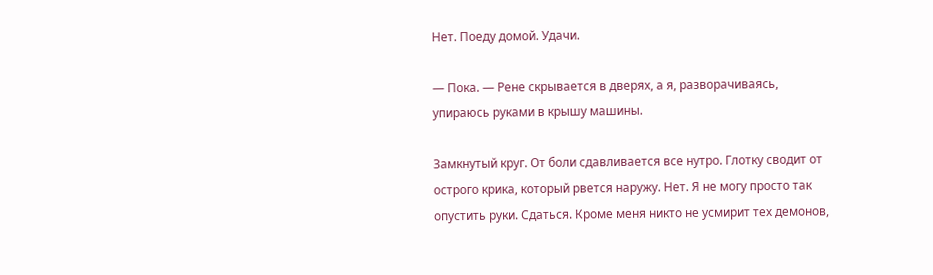Нет. Поеду домой. Удачи.

— Пока. — Рене скрывается в дверях, а я, разворачиваясь, упираюсь руками в крышу машины.

Замкнутый круг. От боли сдавливается все нутро. Глотку сводит от острого крика, который рвется наружу. Нет. Я не могу просто так опустить руки. Сдаться. Кроме меня никто не усмирит тех демонов,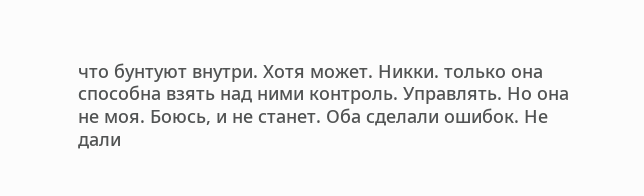что бунтуют внутри. Хотя может. Никки. только она способна взять над ними контроль. Управлять. Но она не моя. Боюсь, и не станет. Оба сделали ошибок. Не дали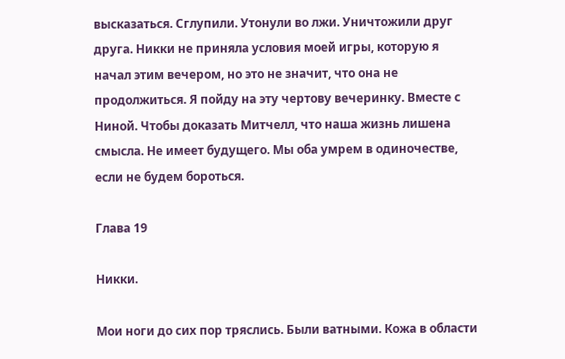высказаться. Сглупили. Утонули во лжи. Уничтожили друг друга. Никки не приняла условия моей игры, которую я начал этим вечером, но это не значит, что она не продолжиться. Я пойду на эту чертову вечеринку. Вместе с Ниной. Чтобы доказать Митчелл, что наша жизнь лишена смысла. Не имеет будущего. Мы оба умрем в одиночестве, если не будем бороться.

Глава 19

Никки.

Мои ноги до сих пор тряслись. Были ватными. Кожа в области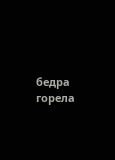бедра горела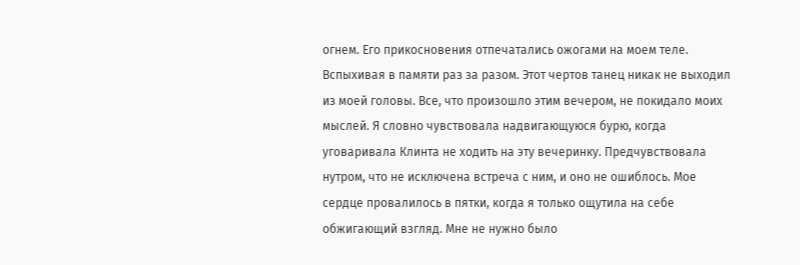огнем. Его прикосновения отпечатались ожогами на моем теле. Вспыхивая в памяти раз за разом. Этот чертов танец никак не выходил из моей головы. Все, что произошло этим вечером, не покидало моих мыслей. Я словно чувствовала надвигающуюся бурю, когда уговаривала Клинта не ходить на эту вечеринку. Предчувствовала нутром, что не исключена встреча с ним, и оно не ошиблось. Мое сердце провалилось в пятки, когда я только ощутила на себе обжигающий взгляд. Мне не нужно было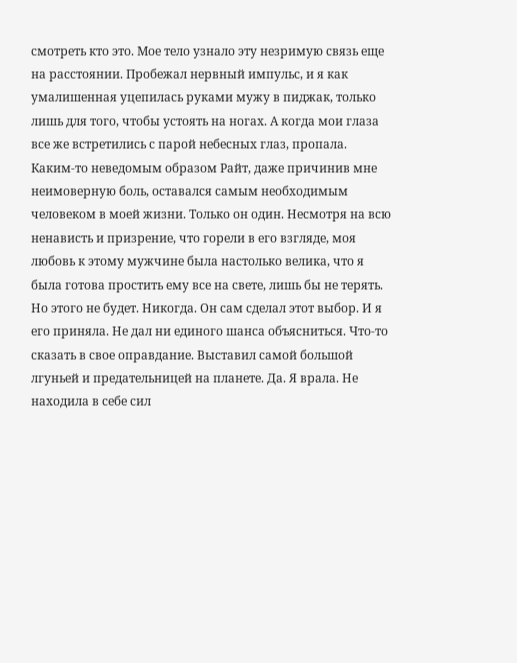смотреть кто это. Мое тело узнало эту незримую связь еще на расстоянии. Пробежал нервный импульс, и я как умалишенная уцепилась руками мужу в пиджак, только лишь для того, чтобы устоять на ногах. А когда мои глаза все же встретились с парой небесных глаз, пропала. Каким-то неведомым образом Райт, даже причинив мне неимоверную боль, оставался самым необходимым человеком в моей жизни. Только он один. Несмотря на всю ненависть и призрение, что горели в его взгляде, моя любовь к этому мужчине была настолько велика, что я была готова простить ему все на свете, лишь бы не терять. Но этого не будет. Никогда. Он сам сделал этот выбор. И я его приняла. Не дал ни единого шанса объясниться. Что-то сказать в свое оправдание. Выставил самой большой лгуньей и предательницей на планете. Да. Я врала. Не находила в себе сил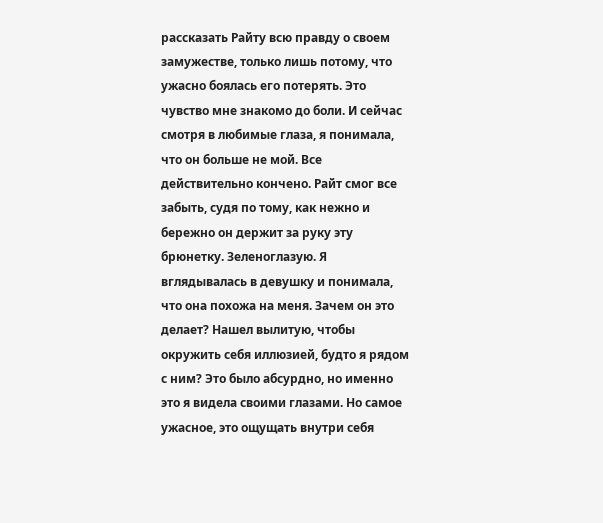рассказать Райту всю правду о своем замужестве, только лишь потому, что ужасно боялась его потерять. Это чувство мне знакомо до боли. И сейчас смотря в любимые глаза, я понимала, что он больше не мой. Все действительно кончено. Райт смог все забыть, судя по тому, как нежно и бережно он держит за руку эту брюнетку. Зеленоглазую. Я вглядывалась в девушку и понимала, что она похожа на меня. Зачем он это делает? Нашел вылитую, чтобы окружить себя иллюзией, будто я рядом с ним? Это было абсурдно, но именно это я видела своими глазами. Но самое ужасное, это ощущать внутри себя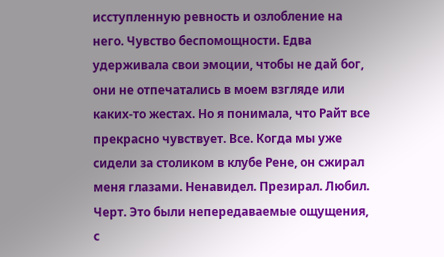исступленную ревность и озлобление на него. Чувство беспомощности. Едва удерживала свои эмоции, чтобы не дай бог, они не отпечатались в моем взгляде или каких-то жестах. Но я понимала, что Райт все прекрасно чувствует. Все. Когда мы уже сидели за столиком в клубе Рене, он сжирал меня глазами. Ненавидел. Презирал. Любил. Черт. Это были непередаваемые ощущения, с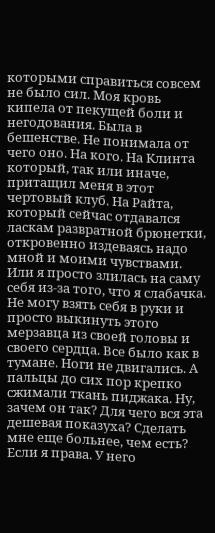которыми справиться совсем не было сил. Моя кровь кипела от пекущей боли и негодования. Была в бешенстве. Не понимала от чего оно. На кого. На Клинта который, так или иначе, притащил меня в этот чертовый клуб. На Райта, который сейчас отдавался ласкам развратной брюнетки, откровенно издеваясь надо мной и моими чувствами. Или я просто злилась на саму себя из-за того, что я слабачка. Не могу взять себя в руки и просто выкинуть этого мерзавца из своей головы и своего сердца. Все было как в тумане. Ноги не двигались. А пальцы до сих пор крепко сжимали ткань пиджака. Ну, зачем он так? Для чего вся эта дешевая показуха? Сделать мне еще больнее, чем есть? Если я права. У него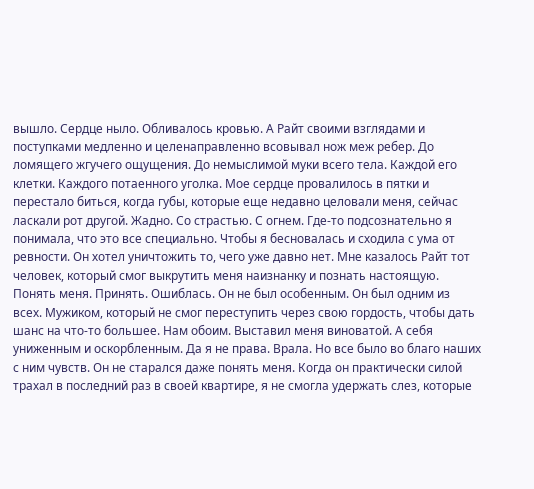вышло. Сердце ныло. Обливалось кровью. А Райт своими взглядами и поступками медленно и целенаправленно всовывал нож меж ребер. До ломящего жгучего ощущения. До немыслимой муки всего тела. Каждой его клетки. Каждого потаенного уголка. Мое сердце провалилось в пятки и перестало биться, когда губы, которые еще недавно целовали меня, сейчас ласкали рот другой. Жадно. Со страстью. С огнем. Где-то подсознательно я понимала, что это все специально. Чтобы я бесновалась и сходила с ума от ревности. Он хотел уничтожить то, чего уже давно нет. Мне казалось Райт тот человек, который смог выкрутить меня наизнанку и познать настоящую. Понять меня. Принять. Ошиблась. Он не был особенным. Он был одним из всех. Мужиком, который не смог переступить через свою гордость, чтобы дать шанс на что-то большее. Нам обоим. Выставил меня виноватой. А себя униженным и оскорбленным. Да я не права. Врала. Но все было во благо наших с ним чувств. Он не старался даже понять меня. Когда он практически силой трахал в последний раз в своей квартире, я не смогла удержать слез, которые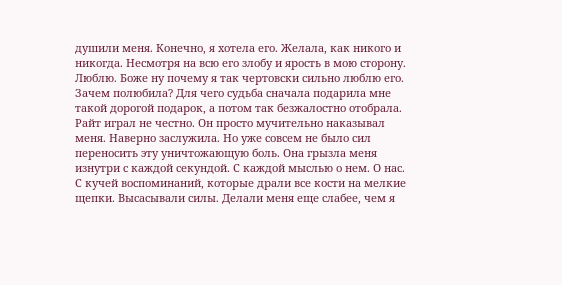душили меня. Конечно, я хотела его. Желала, как никого и никогда. Несмотря на всю его злобу и ярость в мою сторону. Люблю. Боже ну почему я так чертовски сильно люблю его. Зачем полюбила? Для чего судьба сначала подарила мне такой дорогой подарок, а потом так безжалостно отобрала. Райт играл не честно. Он просто мучительно наказывал меня. Наверно заслужила. Но уже совсем не было сил переносить эту уничтожающую боль. Она грызла меня изнутри с каждой секундой. С каждой мыслью о нем. О нас. С кучей воспоминаний, которые драли все кости на мелкие щепки. Высасывали силы. Делали меня еще слабее, чем я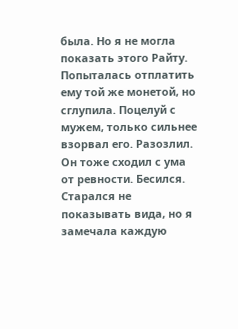была. Но я не могла показать этого Райту. Попыталась отплатить ему той же монетой, но сглупила. Поцелуй с мужем, только сильнее взорвал его. Разозлил. Он тоже сходил с ума от ревности. Бесился. Старался не показывать вида, но я замечала каждую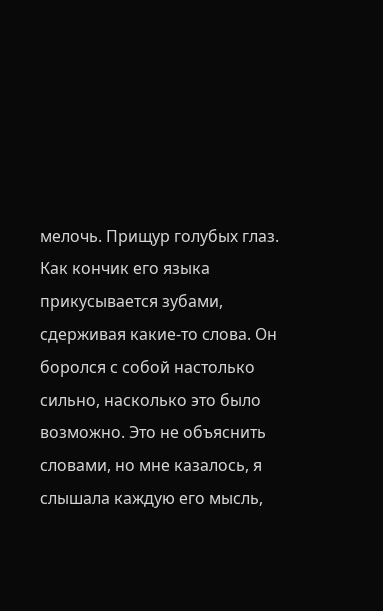мелочь. Прищур голубых глаз. Как кончик его языка прикусывается зубами, сдерживая какие-то слова. Он боролся с собой настолько сильно, насколько это было возможно. Это не объяснить словами, но мне казалось, я слышала каждую его мысль,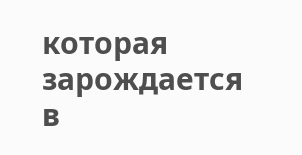которая зарождается в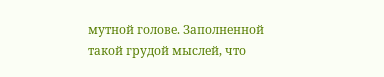мутной голове. Заполненной такой грудой мыслей, что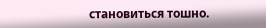становиться тошно.